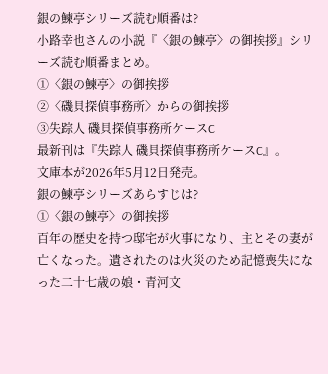銀の鰊亭シリーズ読む順番は?
小路幸也さんの小説『〈銀の鰊亭〉の御挨拶』シリーズ読む順番まとめ。
①〈銀の鰊亭〉の御挨拶
②〈磯貝探偵事務所〉からの御挨拶
③失踪人 磯貝探偵事務所ケースC
最新刊は『失踪人 磯貝探偵事務所ケースC』。
文庫本が2026年5月12日発売。
銀の鰊亭シリーズあらすじは?
①〈銀の鰊亭〉の御挨拶
百年の歴史を持つ邸宅が火事になり、主とその妻が亡くなった。遺されたのは火災のため記憶喪失になった二十七歳の娘・青河文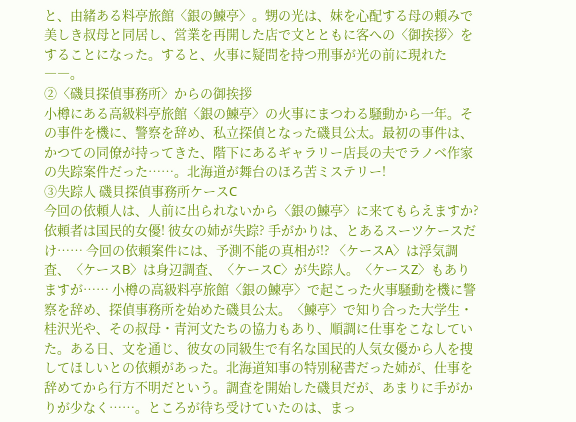と、由緒ある料亭旅館〈銀の鰊亭〉。甥の光は、妹を心配する母の頼みで美しき叔母と同居し、営業を再開した店で文とともに客への〈御挨拶〉をすることになった。すると、火事に疑問を持つ刑事が光の前に現れた――。
②〈磯貝探偵事務所〉からの御挨拶
小樽にある高級料亭旅館〈銀の鰊亭〉の火事にまつわる騒動から一年。その事件を機に、警察を辞め、私立探偵となった磯貝公太。最初の事件は、かつての同僚が持ってきた、階下にあるギャラリー店長の夫でラノベ作家の失踪案件だった……。北海道が舞台のほろ苦ミステリー!
③失踪人 磯貝探偵事務所ケースC
今回の依頼人は、人前に出られないから〈銀の鰊亭〉に来てもらえますか? 依頼者は国民的女優! 彼女の姉が失踪? 手がかりは、とあるスーツケースだけ…… 今回の依頼案件には、予測不能の真相が!? 〈ケースA〉は浮気調査、〈ケースB〉は身辺調査、〈ケースC〉が失踪人。〈ケースZ〉もありますが…… 小樽の高級料亭旅館〈銀の鰊亭〉で起こった火事騒動を機に警察を辞め、探偵事務所を始めた磯貝公太。〈鰊亭〉で知り合った大学生・桂沢光や、その叔母・青河文たちの協力もあり、順調に仕事をこなしていた。ある日、文を通じ、彼女の同級生で有名な国民的人気女優から人を捜してほしいとの依頼があった。北海道知事の特別秘書だった姉が、仕事を辞めてから行方不明だという。調査を開始した磯貝だが、あまりに手がかりが少なく……。ところが待ち受けていたのは、まっ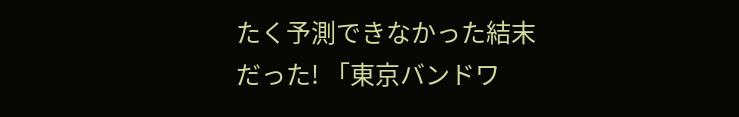たく予測できなかった結末だった! 「東京バンドワ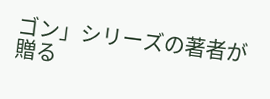ゴン」シリーズの著者が贈る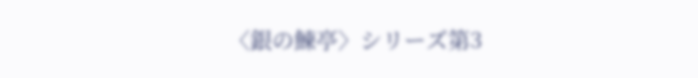〈銀の鰊亭〉シリーズ第3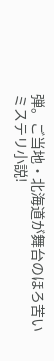弾。ご当地・北海道が舞台のほろ苦いミステリ小説!